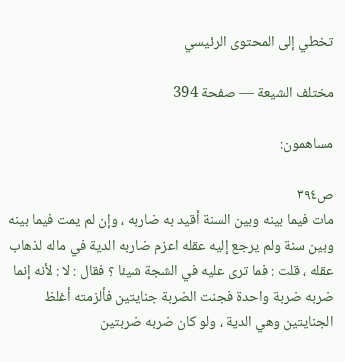تخطي إلى المحتوى الرئيسي

مختلف الشيعة — صفحة 394

مساهمون:

ص٣٩٤
مات فيما بينه وبين السنة أقيد به ضاربه ، وإن لم يمت فيما بينه وبين سنة ولم يرجع إليه عقله اعزم ضاربه الدية في ماله لذهاب عقله ، قلت : فما ترى عليه في الشجة شيئا ؟ فقال : لا : لأنه إنما ضربه ضربة واحدة فجنت الضربة جنايتين فألزمته أغلظ الجنايتين وهي الدية ، ولو كان ضربه ضربتين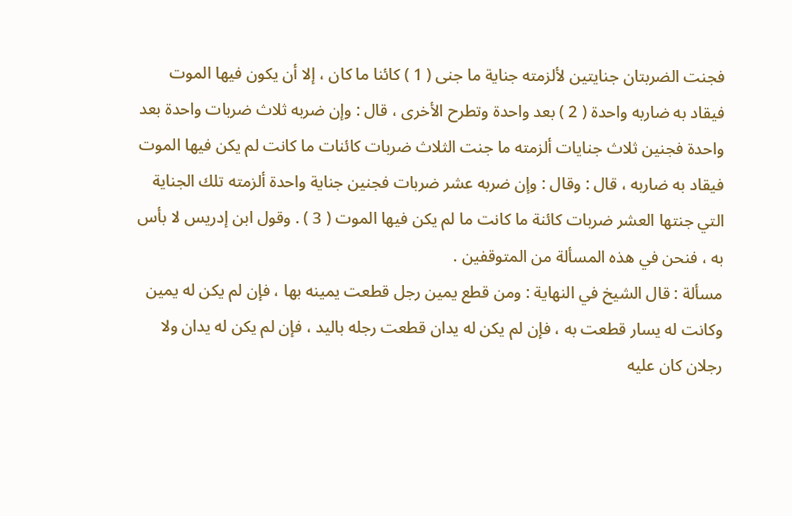فجنت الضربتان جنايتين لألزمته جناية ما جنى ( 1 ) كائنا ما كان ، إلا أن يكون فيها الموت فيقاد به ضاربه واحدة ( 2 ) بعد واحدة وتطرح الأخرى ، قال : وإن ضربه ثلاث ضربات واحدة بعد واحدة فجنين ثلاث جنايات ألزمته ما جنت الثلاث ضربات كائنات ما كانت لم يكن فيها الموت فيقاد به ضاربه ، قال : وقال : وإن ضربه عشر ضربات فجنين جناية واحدة ألزمته تلك الجناية التي جنتها العشر ضربات كائنة ما كانت ما لم يكن فيها الموت ( 3 ) . وقول ابن إدريس لا بأس به ، فنحن في هذه المسألة من المتوقفين .
مسألة : قال الشيخ في النهاية : ومن قطع يمين رجل قطعت يمينه بها ، فإن لم يكن له يمين وكانت له يسار قطعت به ، فإن لم يكن له يدان قطعت رجله باليد ، فإن لم يكن له يدان ولا رجلان كان عليه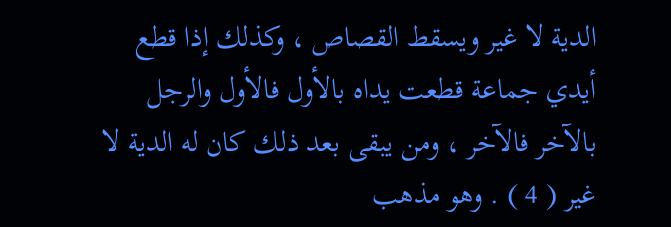الدية لا غير ويسقط القصاص ، وكذلك إذا قطع أيدي جماعة قطعت يداه بالأول فالأول والرجل بالآخر فالآخر ، ومن يبقى بعد ذلك كان له الدية لا غير ( 4 ) . وهو مذهب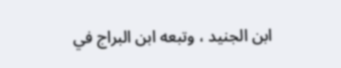ابن الجنيد ، وتبعه ابن البراج في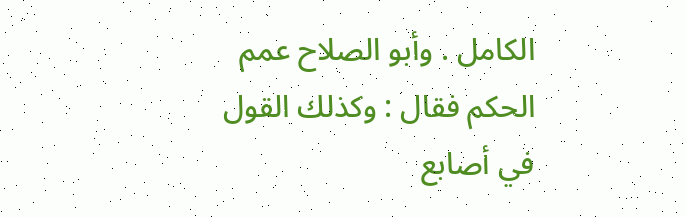الكامل . وأبو الصلاح عمم الحكم فقال : وكذلك القول في أصابع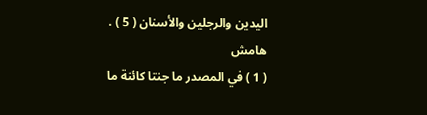اليدين والرجلين والأسنان ( 5 ) .
هامش
( 1 ) في المصدر ما جنتا كائنة ما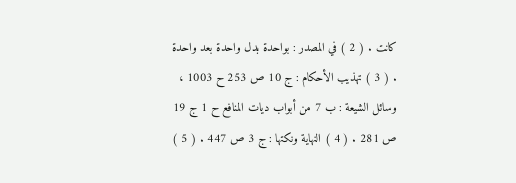كانت . ( 2 ) في المصدر : بواحدة بدل واحدة بعد واحدة . ( 3 ) تهذيب الأحكام : ج 10 ص 253 ح 1003 ، وسائل الشيعة : ب 7 من أبواب ديات المنافع ح 1 ج 19 ص 281 . ( 4 ) النهاية ونكتها : ج 3 ص 447 . ( 5 )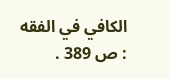الكافي في الفقه : ص 389 .